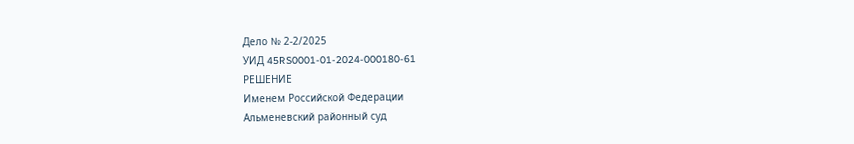Дело № 2-2/2025
УИД 45RS0001-01-2024-000180-61
РЕШЕНИЕ
Именем Российской Федерации
Альменевский районный суд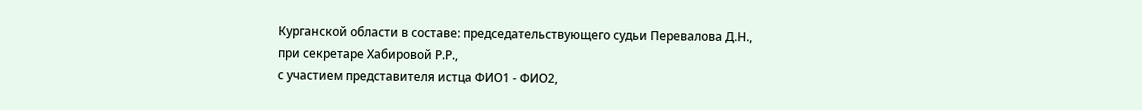Курганской области в составе: председательствующего судьи Перевалова Д.Н.,
при секретаре Хабировой Р.Р.,
с участием представителя истца ФИО1 - ФИО2,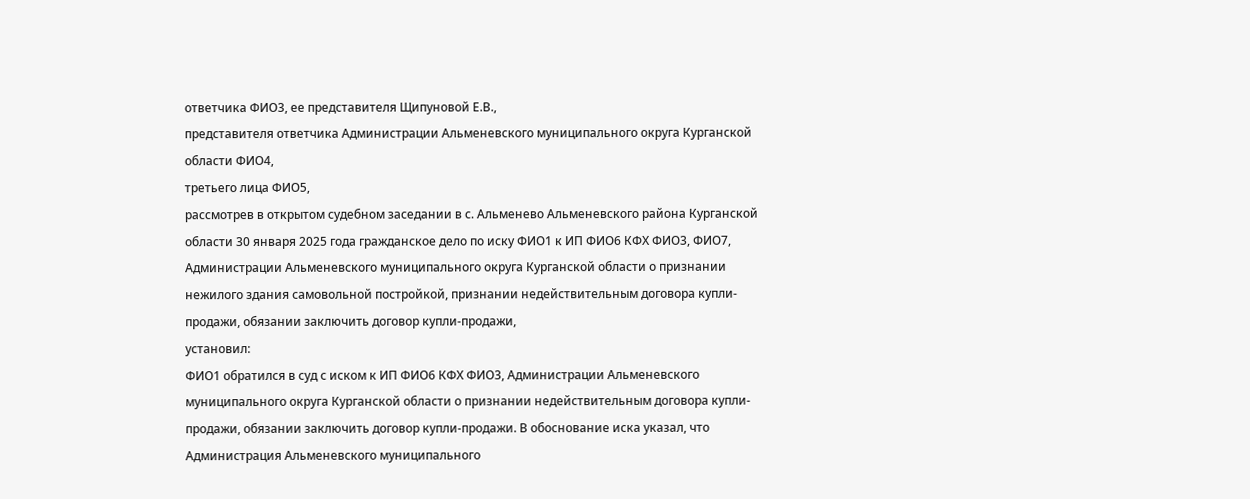ответчика ФИО3, ее представителя Щипуновой Е.В.,
представителя ответчика Администрации Альменевского муниципального округа Курганской области ФИО4,
третьего лица ФИО5,
рассмотрев в открытом судебном заседании в с. Альменево Альменевского района Курганской области 30 января 2025 года гражданское дело по иску ФИО1 к ИП ФИО6 КФХ ФИО3, ФИО7, Администрации Альменевского муниципального округа Курганской области о признании нежилого здания самовольной постройкой, признании недействительным договора купли-продажи, обязании заключить договор купли-продажи,
установил:
ФИО1 обратился в суд с иском к ИП ФИО6 КФХ ФИО3, Администрации Альменевского муниципального округа Курганской области о признании недействительным договора купли-продажи, обязании заключить договор купли-продажи. В обоснование иска указал, что Администрация Альменевского муниципального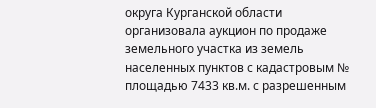округа Курганской области организовала аукцион по продаже земельного участка из земель населенных пунктов с кадастровым № площадью 7433 кв.м. с разрешенным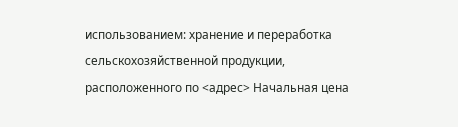использованием: хранение и переработка сельскохозяйственной продукции, расположенного по <адрес> Начальная цена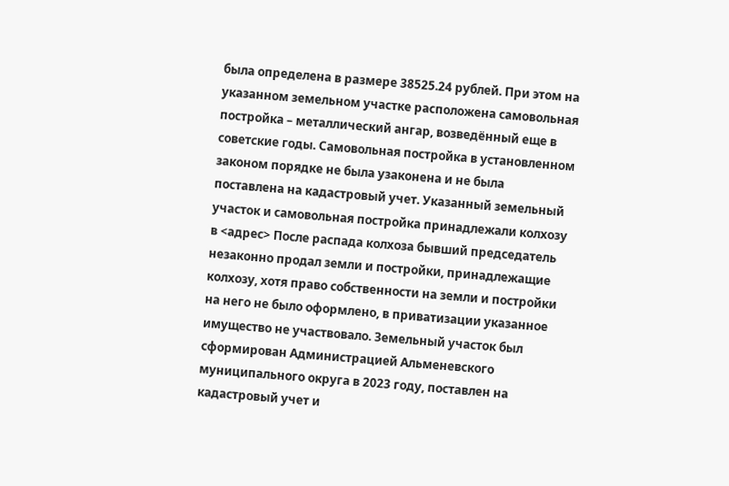была определена в размере 38525.24 рублей. При этом на указанном земельном участке расположена самовольная постройка – металлический ангар, возведённый еще в советские годы. Самовольная постройка в установленном законом порядке не была узаконена и не была поставлена на кадастровый учет. Указанный земельный участок и самовольная постройка принадлежали колхозу в <адрес> После распада колхоза бывший председатель незаконно продал земли и постройки, принадлежащие колхозу, хотя право собственности на земли и постройки на него не было оформлено, в приватизации указанное имущество не участвовало. Земельный участок был сформирован Администрацией Альменевского муниципального округа в 2023 году, поставлен на кадастровый учет и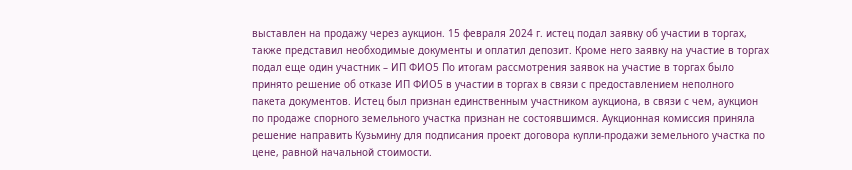выставлен на продажу через аукцион. 15 февраля 2024 г. истец подал заявку об участии в торгах, также представил необходимые документы и оплатил депозит. Кроме него заявку на участие в торгах подал еще один участник – ИП ФИО5 По итогам рассмотрения заявок на участие в торгах было принято решение об отказе ИП ФИО5 в участии в торгах в связи с предоставлением неполного пакета документов. Истец был признан единственным участником аукциона, в связи с чем, аукцион по продаже спорного земельного участка признан не состоявшимся. Аукционная комиссия приняла решение направить Кузьмину для подписания проект договора купли-продажи земельного участка по цене, равной начальной стоимости.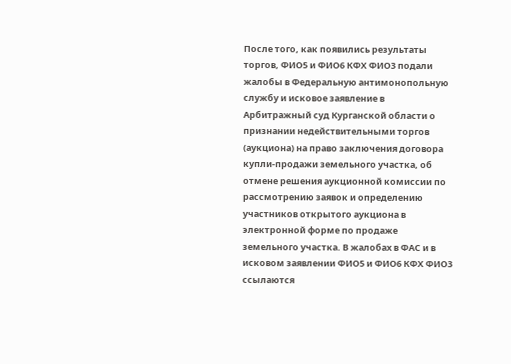После того, как появились результаты торгов, ФИО5 и ФИО6 КФХ ФИО3 подали жалобы в Федеральную антимонопольную службу и исковое заявление в Арбитражный суд Курганской области о признании недействительными торгов (аукциона) на право заключения договора купли-продажи земельного участка, об отмене решения аукционной комиссии по рассмотрению заявок и определению участников открытого аукциона в электронной форме по продаже земельного участка. В жалобах в ФАС и в исковом заявлении ФИО5 и ФИО6 КФХ ФИО3 ссылаются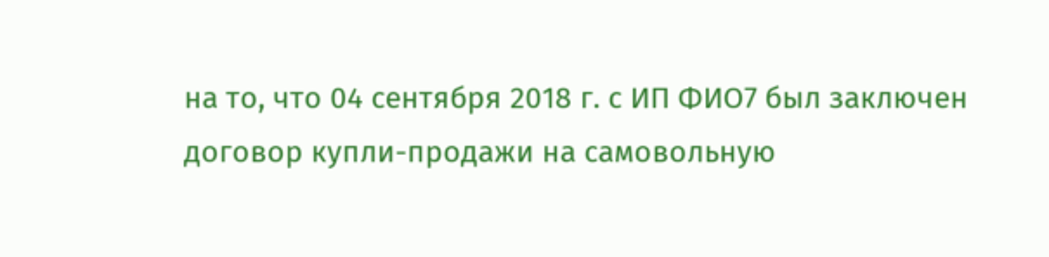на то, что 04 сентября 2018 г. с ИП ФИО7 был заключен договор купли-продажи на самовольную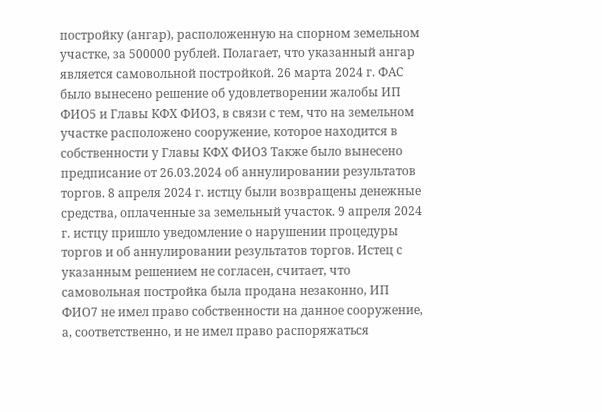постройку (ангар), расположенную на спорном земельном участке, за 500000 рублей. Полагает, что указанный ангар является самовольной постройкой. 26 марта 2024 г. ФАС было вынесено решение об удовлетворении жалобы ИП ФИО5 и Главы КФХ ФИО3, в связи с тем, что на земельном участке расположено сооружение, которое находится в собственности у Главы КФХ ФИО3 Также было вынесено предписание от 26.03.2024 об аннулировании результатов торгов. 8 апреля 2024 г. истцу были возвращены денежные средства, оплаченные за земельный участок. 9 апреля 2024 г. истцу пришло уведомление о нарушении процедуры торгов и об аннулировании результатов торгов. Истец с указанным решением не согласен, считает, что самовольная постройка была продана незаконно, ИП ФИО7 не имел право собственности на данное сооружение, а, соответственно, и не имел право распоряжаться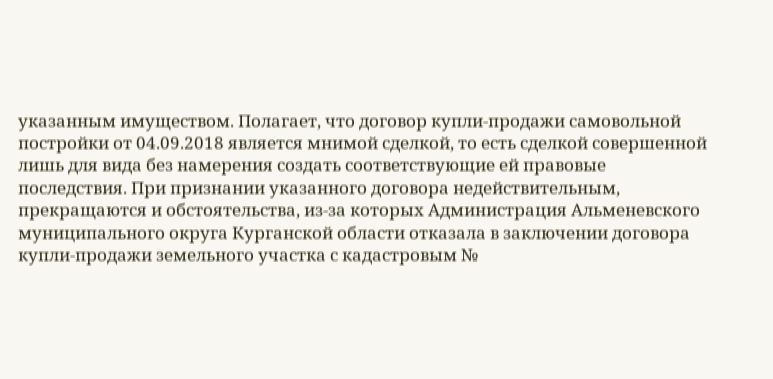указанным имуществом. Полагает, что договор купли-продажи самовольной постройки от 04.09.2018 является мнимой сделкой, то есть сделкой совершенной лишь для вида без намерения создать соответствующие ей правовые последствия. При признании указанного договора недействительным, прекращаются и обстоятельства, из-за которых Администрация Альменевского муниципального округа Курганской области отказала в заключении договора купли-продажи земельного участка с кадастровым №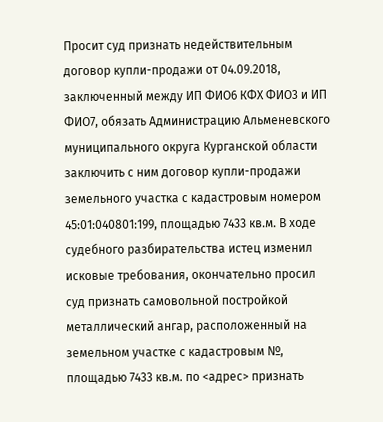Просит суд признать недействительным договор купли-продажи от 04.09.2018, заключенный между ИП ФИО6 КФХ ФИО3 и ИП ФИО7, обязать Администрацию Альменевского муниципального округа Курганской области заключить с ним договор купли-продажи земельного участка с кадастровым номером 45:01:040801:199, площадью 7433 кв.м. В ходе судебного разбирательства истец изменил исковые требования, окончательно просил суд признать самовольной постройкой металлический ангар, расположенный на земельном участке с кадастровым №, площадью 7433 кв.м. по <адрес> признать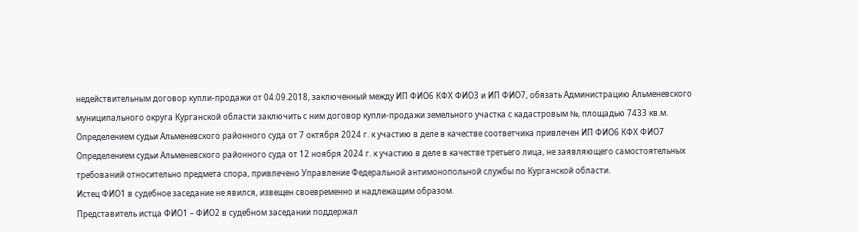недействительным договор купли-продажи от 04.09.2018, заключенный между ИП ФИО6 КФХ ФИО3 и ИП ФИО7, обязать Администрацию Альменевского муниципального округа Курганской области заключить с ним договор купли-продажи земельного участка с кадастровым №, площадью 7433 кв.м.
Определением судьи Альменевского районного суда от 7 октября 2024 г. к участию в деле в качестве соответчика привлечен ИП ФИО6 КФХ ФИО7
Определением судьи Альменевского районного суда от 12 ноября 2024 г. к участию в деле в качестве третьего лица, не заявляющего самостоятельных требований относительно предмета спора, привлечено Управление Федеральной антимонопольной службы по Курганской области.
Истец ФИО1 в судебное заседание не явился, извещен своевременно и надлежащим образом.
Представитель истца ФИО1 – ФИО2 в судебном заседании поддержал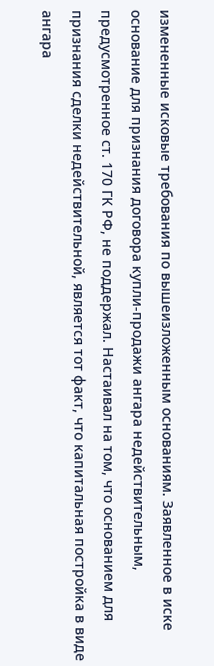измененные исковые требования по вышеизложенным основаниям. Заявленное в иске основание для признания договора купли-продажи ангара недействительным, предусмотренное ст. 170 ГК РФ, не поддержал. Настаивал на том, что основанием для признания сделки недействительной, является тот факт, что капитальная постройка в виде ангара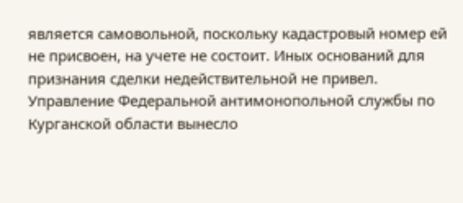является самовольной, поскольку кадастровый номер ей не присвоен, на учете не состоит. Иных оснований для признания сделки недействительной не привел. Управление Федеральной антимонопольной службы по Курганской области вынесло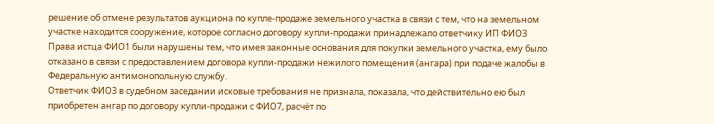решение об отмене результатов аукциона по купле-продаже земельного участка в связи с тем, что на земельном участке находится сооружение, которое согласно договору купли-продажи принадлежало ответчику ИП ФИО3 Права истца ФИО1 были нарушены тем, что имея законные основания для покупки земельного участка, ему было отказано в связи с предоставлением договора купли-продажи нежилого помещения (ангара) при подаче жалобы в Федеральную антимонопольную службу.
Ответчик ФИО3 в судебном заседании исковые требования не признала, показала, что действительно ею был приобретен ангар по договору купли-продажи с ФИО7, расчёт по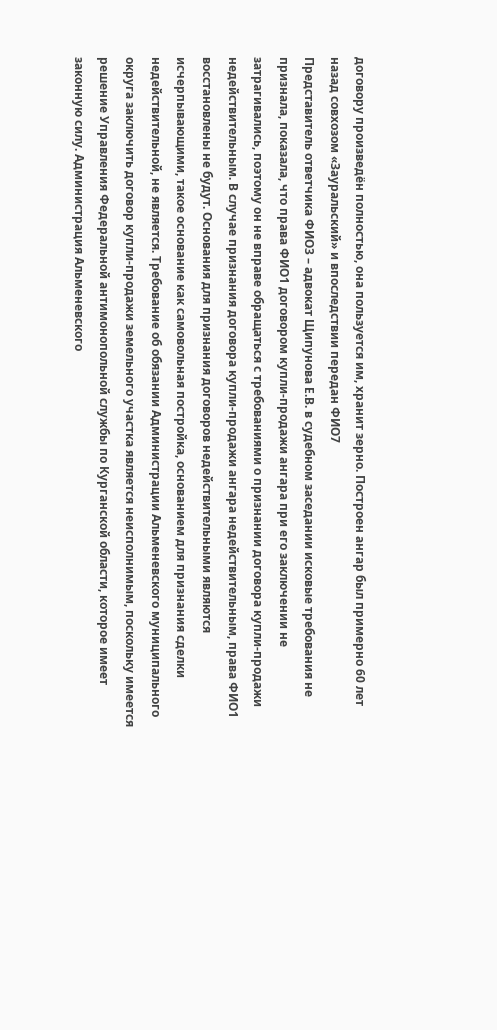договору произведён полностью, она пользуется им, хранит зерно. Построен ангар был примерно 60 лет назад совхозом «Зауральский» и впоследствии передан ФИО7
Представитель ответчика ФИО3 – адвокат Щипунова Е.В. в судебном заседании исковые требования не признала, показала, что права ФИО1 договором купли-продажи ангара при его заключении не затрагивались, поэтому он не вправе обращаться с требованиями о признании договора купли-продажи недействительным. В случае признания договора купли-продажи ангара недействительным, права ФИО1 восстановлены не будут. Основания для признания договоров недействительными являются исчерпывающими, такое основание как самовольная постройка, основанием для признания сделки недействительной, не является. Требование об обязании Администрации Альменевского муниципального округа заключить договор купли-продажи земельного участка является неисполнимым, поскольку имеется решение Управления Федеральной антимонопольной службы по Курганской области, которое имеет законную силу. Администрация Альменевского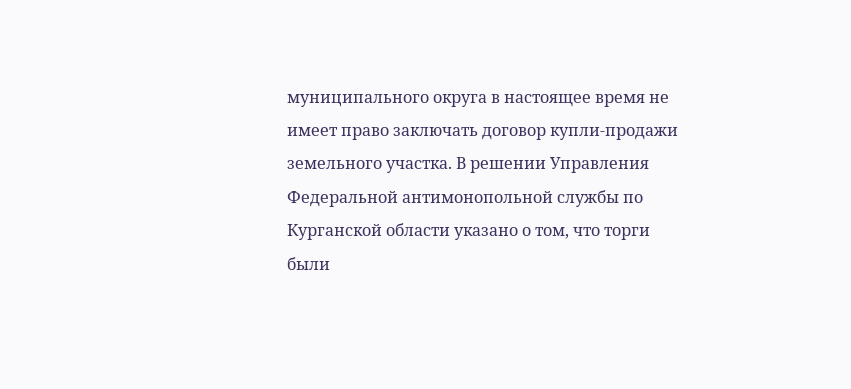муниципального округа в настоящее время не имеет право заключать договор купли-продажи земельного участка. В решении Управления Федеральной антимонопольной службы по Курганской области указано о том, что торги были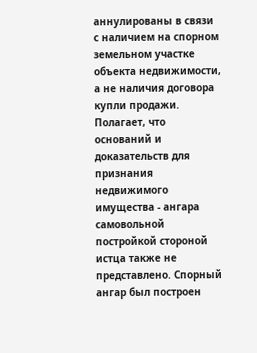аннулированы в связи с наличием на спорном земельном участке объекта недвижимости, а не наличия договора купли продажи. Полагает, что оснований и доказательств для признания недвижимого имущества - ангара самовольной постройкой стороной истца также не представлено. Спорный ангар был построен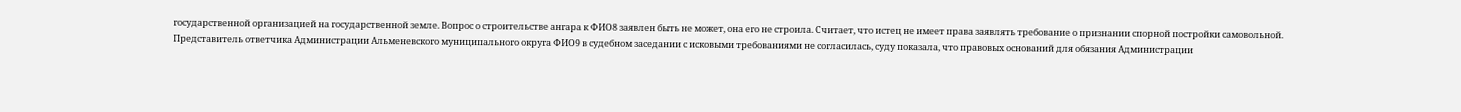государственной организацией на государственной земле. Вопрос о строительстве ангара к ФИО8 заявлен быть не может, она его не строила. Считает, что истец не имеет права заявлять требование о признании спорной постройки самовольной.
Представитель ответчика Администрации Альменевского муниципального округа ФИО9 в судебном заседании с исковыми требованиями не согласилась, суду показала, что правовых оснований для обязания Администрации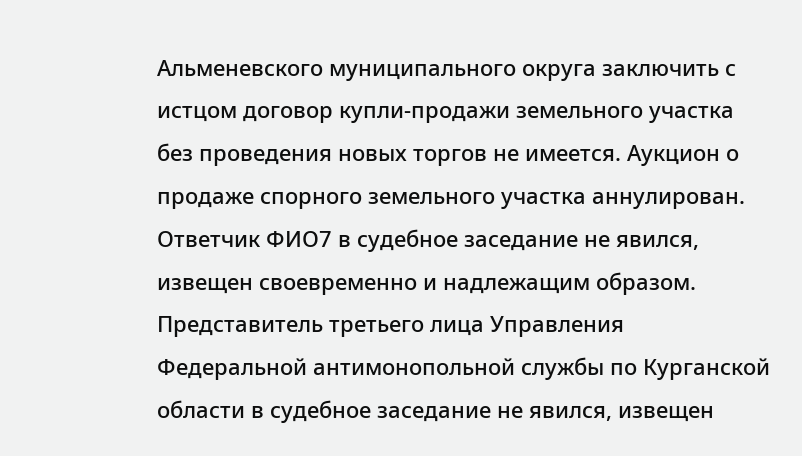Альменевского муниципального округа заключить с истцом договор купли-продажи земельного участка без проведения новых торгов не имеется. Аукцион о продаже спорного земельного участка аннулирован.
Ответчик ФИО7 в судебное заседание не явился, извещен своевременно и надлежащим образом.
Представитель третьего лица Управления Федеральной антимонопольной службы по Курганской области в судебное заседание не явился, извещен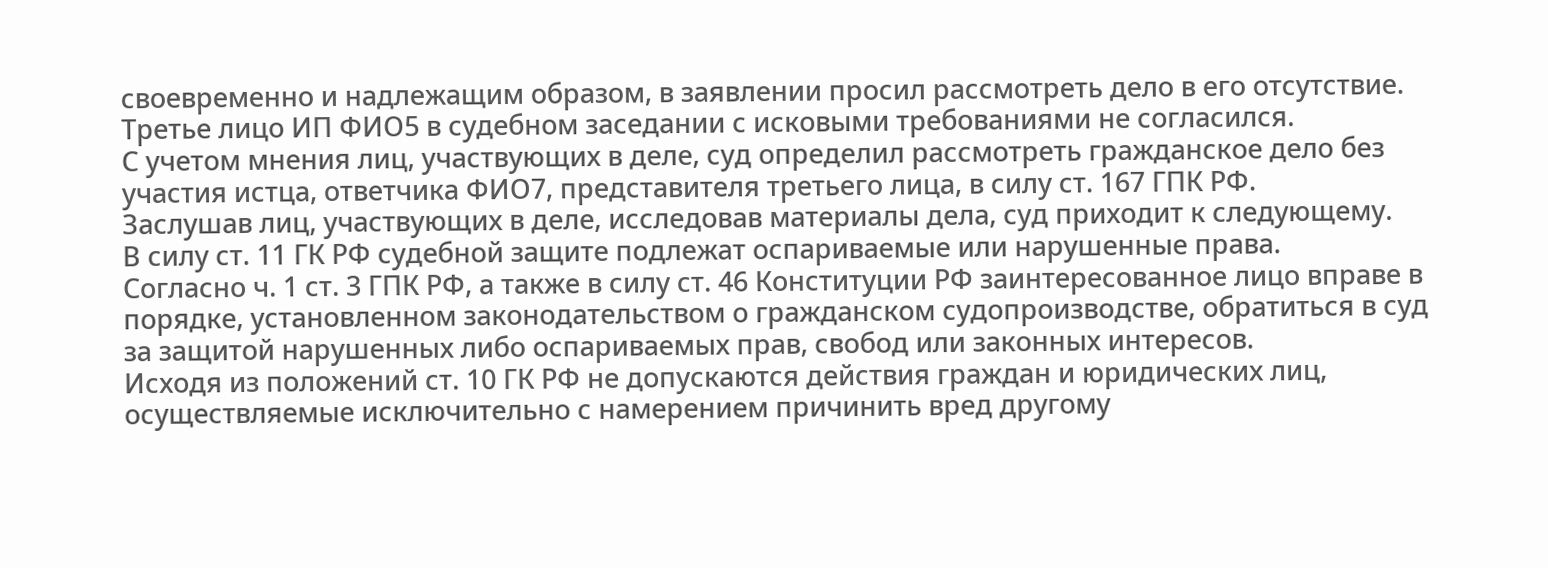своевременно и надлежащим образом, в заявлении просил рассмотреть дело в его отсутствие.
Третье лицо ИП ФИО5 в судебном заседании с исковыми требованиями не согласился.
С учетом мнения лиц, участвующих в деле, суд определил рассмотреть гражданское дело без участия истца, ответчика ФИО7, представителя третьего лица, в силу ст. 167 ГПК РФ.
Заслушав лиц, участвующих в деле, исследовав материалы дела, суд приходит к следующему.
В силу ст. 11 ГК РФ судебной защите подлежат оспариваемые или нарушенные права.
Согласно ч. 1 ст. 3 ГПК РФ, а также в силу ст. 46 Конституции РФ заинтересованное лицо вправе в порядке, установленном законодательством о гражданском судопроизводстве, обратиться в суд за защитой нарушенных либо оспариваемых прав, свобод или законных интересов.
Исходя из положений ст. 10 ГК РФ не допускаются действия граждан и юридических лиц, осуществляемые исключительно с намерением причинить вред другому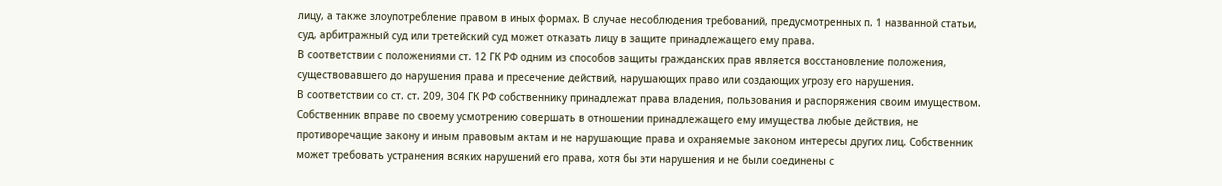лицу, а также злоупотребление правом в иных формах. В случае несоблюдения требований, предусмотренных п. 1 названной статьи, суд, арбитражный суд или третейский суд может отказать лицу в защите принадлежащего ему права.
В соответствии с положениями ст. 12 ГК РФ одним из способов защиты гражданских прав является восстановление положения, существовавшего до нарушения права и пресечение действий, нарушающих право или создающих угрозу его нарушения.
В соответствии со ст. ст. 209, 304 ГК РФ собственнику принадлежат права владения, пользования и распоряжения своим имуществом. Собственник вправе по своему усмотрению совершать в отношении принадлежащего ему имущества любые действия, не противоречащие закону и иным правовым актам и не нарушающие права и охраняемые законом интересы других лиц. Собственник может требовать устранения всяких нарушений его права, хотя бы эти нарушения и не были соединены с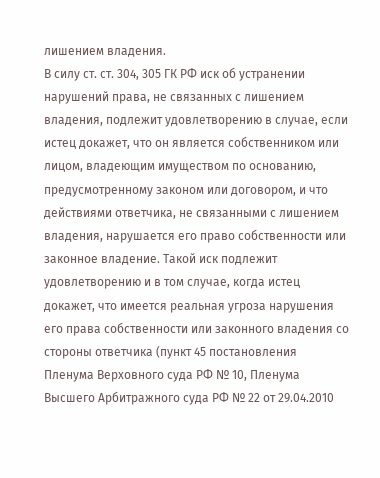лишением владения.
В силу ст. ст. 304, 305 ГК РФ иск об устранении нарушений права, не связанных с лишением владения, подлежит удовлетворению в случае, если истец докажет, что он является собственником или лицом, владеющим имуществом по основанию, предусмотренному законом или договором, и что действиями ответчика, не связанными с лишением владения, нарушается его право собственности или законное владение. Такой иск подлежит удовлетворению и в том случае, когда истец докажет, что имеется реальная угроза нарушения его права собственности или законного владения со стороны ответчика (пункт 45 постановления Пленума Верховного суда РФ № 10, Пленума Высшего Арбитражного суда РФ № 22 от 29.04.2010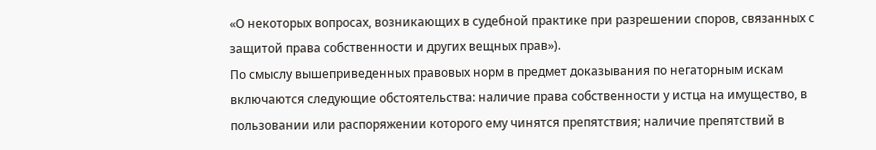«О некоторых вопросах, возникающих в судебной практике при разрешении споров, связанных с защитой права собственности и других вещных прав»).
По смыслу вышеприведенных правовых норм в предмет доказывания по негаторным искам включаются следующие обстоятельства: наличие права собственности у истца на имущество, в пользовании или распоряжении которого ему чинятся препятствия; наличие препятствий в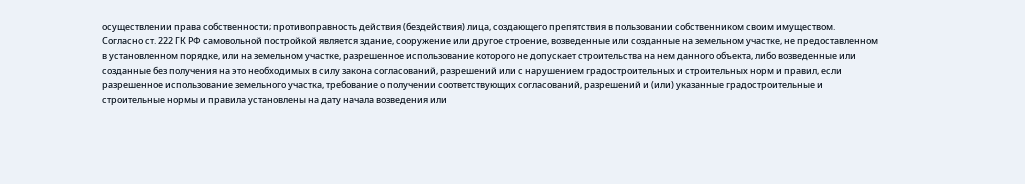осуществлении права собственности; противоправность действия (бездействия) лица, создающего препятствия в пользовании собственником своим имуществом.
Согласно ст. 222 ГК РФ самовольной постройкой является здание, сооружение или другое строение, возведенные или созданные на земельном участке, не предоставленном в установленном порядке, или на земельном участке, разрешенное использование которого не допускает строительства на нем данного объекта, либо возведенные или созданные без получения на это необходимых в силу закона согласований, разрешений или с нарушением градостроительных и строительных норм и правил, если разрешенное использование земельного участка, требование о получении соответствующих согласований, разрешений и (или) указанные градостроительные и строительные нормы и правила установлены на дату начала возведения или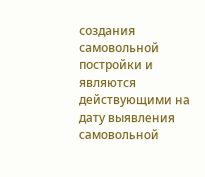создания самовольной постройки и являются действующими на дату выявления самовольной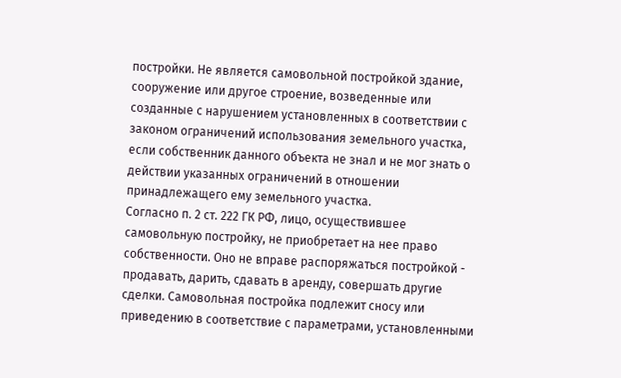постройки. Не является самовольной постройкой здание, сооружение или другое строение, возведенные или созданные с нарушением установленных в соответствии с законом ограничений использования земельного участка, если собственник данного объекта не знал и не мог знать о действии указанных ограничений в отношении принадлежащего ему земельного участка.
Согласно п. 2 ст. 222 ГК РФ, лицо, осуществившее самовольную постройку, не приобретает на нее право собственности. Оно не вправе распоряжаться постройкой - продавать, дарить, сдавать в аренду, совершать другие сделки. Самовольная постройка подлежит сносу или приведению в соответствие с параметрами, установленными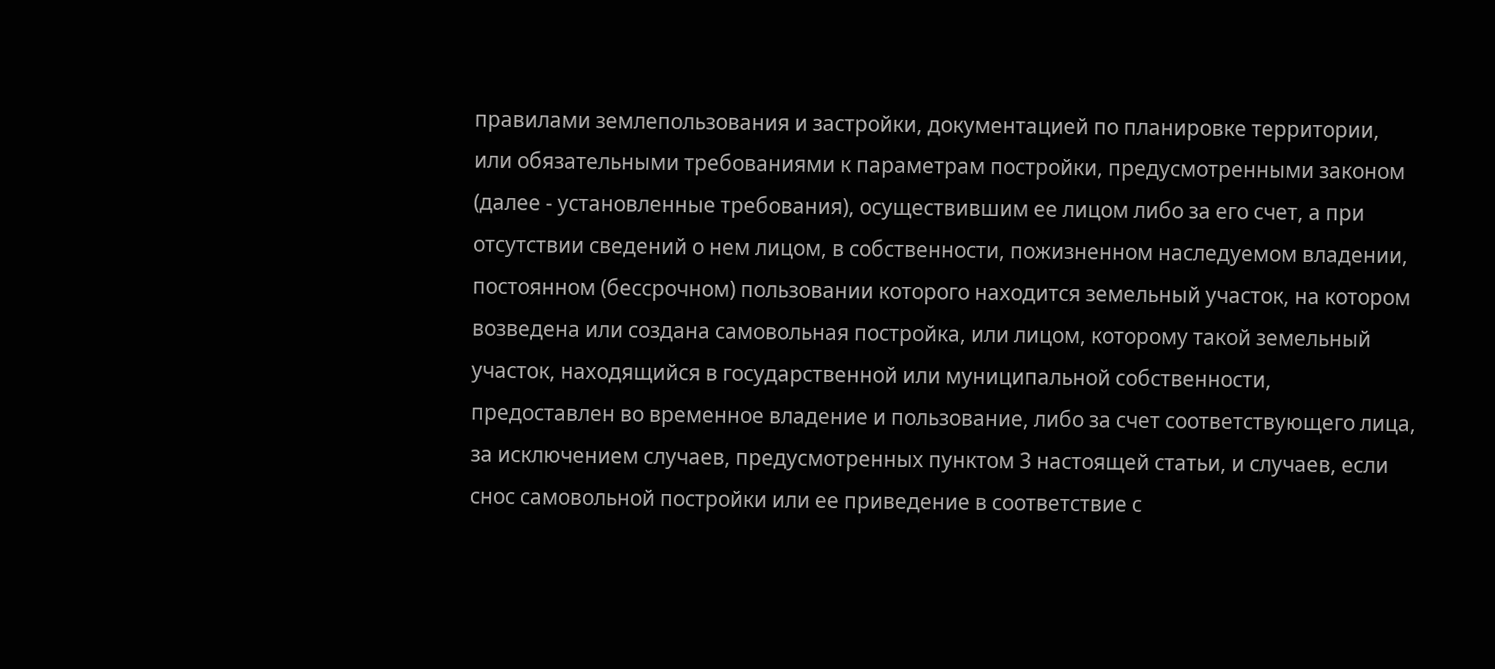правилами землепользования и застройки, документацией по планировке территории, или обязательными требованиями к параметрам постройки, предусмотренными законом (далее - установленные требования), осуществившим ее лицом либо за его счет, а при отсутствии сведений о нем лицом, в собственности, пожизненном наследуемом владении, постоянном (бессрочном) пользовании которого находится земельный участок, на котором возведена или создана самовольная постройка, или лицом, которому такой земельный участок, находящийся в государственной или муниципальной собственности, предоставлен во временное владение и пользование, либо за счет соответствующего лица, за исключением случаев, предусмотренных пунктом 3 настоящей статьи, и случаев, если снос самовольной постройки или ее приведение в соответствие с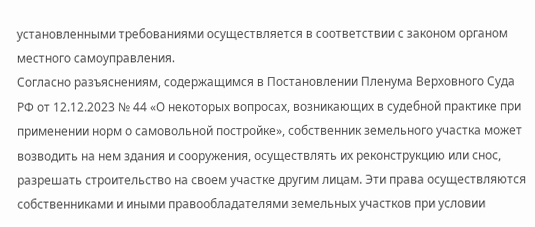установленными требованиями осуществляется в соответствии с законом органом местного самоуправления.
Согласно разъяснениям, содержащимся в Постановлении Пленума Верховного Суда РФ от 12.12.2023 № 44 «О некоторых вопросах, возникающих в судебной практике при применении норм о самовольной постройке», собственник земельного участка может возводить на нем здания и сооружения, осуществлять их реконструкцию или снос, разрешать строительство на своем участке другим лицам. Эти права осуществляются собственниками и иными правообладателями земельных участков при условии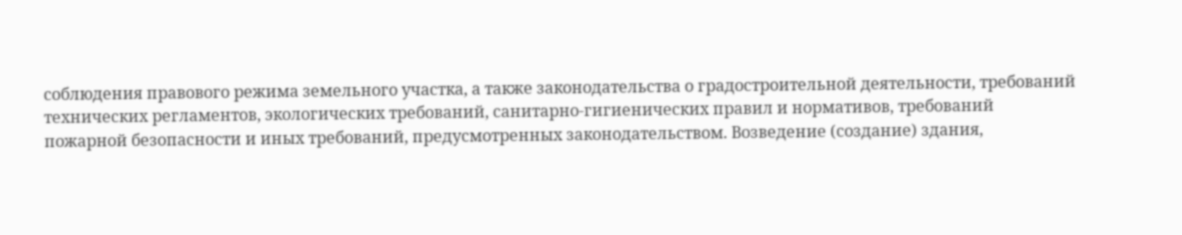соблюдения правового режима земельного участка, а также законодательства о градостроительной деятельности, требований технических регламентов, экологических требований, санитарно-гигиенических правил и нормативов, требований пожарной безопасности и иных требований, предусмотренных законодательством. Возведение (создание) здания,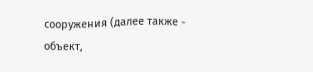сооружения (далее также - объект,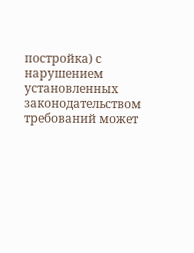постройка) с нарушением установленных законодательством требований может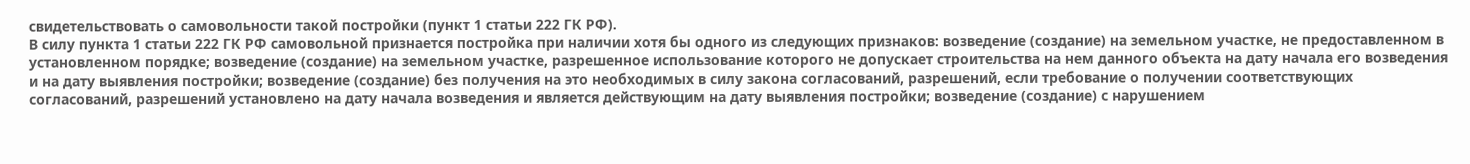свидетельствовать о самовольности такой постройки (пункт 1 статьи 222 ГК РФ).
В силу пункта 1 статьи 222 ГК РФ самовольной признается постройка при наличии хотя бы одного из следующих признаков: возведение (создание) на земельном участке, не предоставленном в установленном порядке; возведение (создание) на земельном участке, разрешенное использование которого не допускает строительства на нем данного объекта на дату начала его возведения и на дату выявления постройки; возведение (создание) без получения на это необходимых в силу закона согласований, разрешений, если требование о получении соответствующих согласований, разрешений установлено на дату начала возведения и является действующим на дату выявления постройки; возведение (создание) с нарушением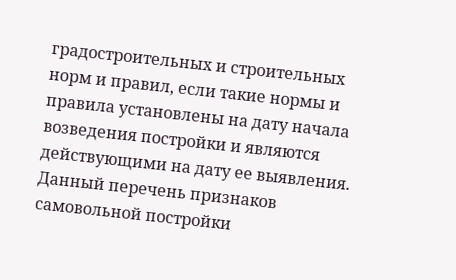градостроительных и строительных норм и правил, если такие нормы и правила установлены на дату начала возведения постройки и являются действующими на дату ее выявления. Данный перечень признаков самовольной постройки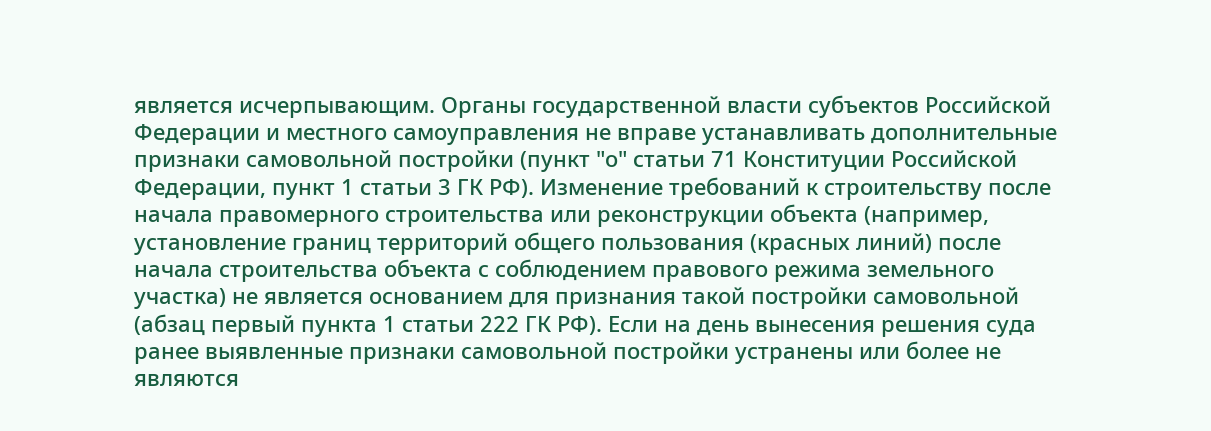является исчерпывающим. Органы государственной власти субъектов Российской Федерации и местного самоуправления не вправе устанавливать дополнительные признаки самовольной постройки (пункт "о" статьи 71 Конституции Российской Федерации, пункт 1 статьи 3 ГК РФ). Изменение требований к строительству после начала правомерного строительства или реконструкции объекта (например, установление границ территорий общего пользования (красных линий) после начала строительства объекта с соблюдением правового режима земельного участка) не является основанием для признания такой постройки самовольной (абзац первый пункта 1 статьи 222 ГК РФ). Если на день вынесения решения суда ранее выявленные признаки самовольной постройки устранены или более не являются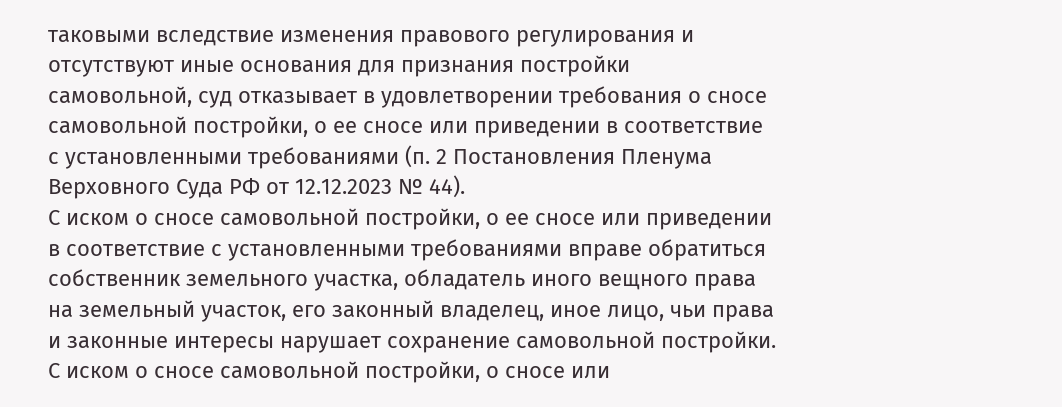таковыми вследствие изменения правового регулирования и отсутствуют иные основания для признания постройки самовольной, суд отказывает в удовлетворении требования о сносе самовольной постройки, о ее сносе или приведении в соответствие с установленными требованиями (п. 2 Постановления Пленума Верховного Суда РФ от 12.12.2023 № 44).
С иском о сносе самовольной постройки, о ее сносе или приведении в соответствие с установленными требованиями вправе обратиться собственник земельного участка, обладатель иного вещного права на земельный участок, его законный владелец, иное лицо, чьи права и законные интересы нарушает сохранение самовольной постройки. С иском о сносе самовольной постройки, о сносе или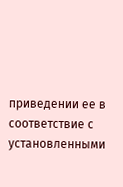приведении ее в соответствие с установленными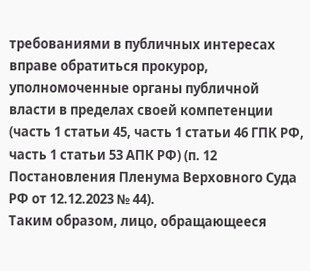требованиями в публичных интересах вправе обратиться прокурор, уполномоченные органы публичной власти в пределах своей компетенции (часть 1 статьи 45, часть 1 статьи 46 ГПК РФ, часть 1 статьи 53 АПК РФ) (п. 12 Постановления Пленума Верховного Суда РФ от 12.12.2023 № 44).
Таким образом, лицо, обращающееся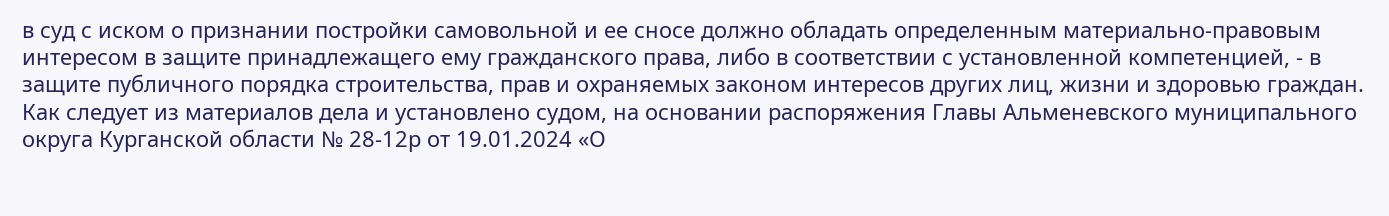в суд с иском о признании постройки самовольной и ее сносе должно обладать определенным материально-правовым интересом в защите принадлежащего ему гражданского права, либо в соответствии с установленной компетенцией, - в защите публичного порядка строительства, прав и охраняемых законом интересов других лиц, жизни и здоровью граждан.
Как следует из материалов дела и установлено судом, на основании распоряжения Главы Альменевского муниципального округа Курганской области № 28-12р от 19.01.2024 «О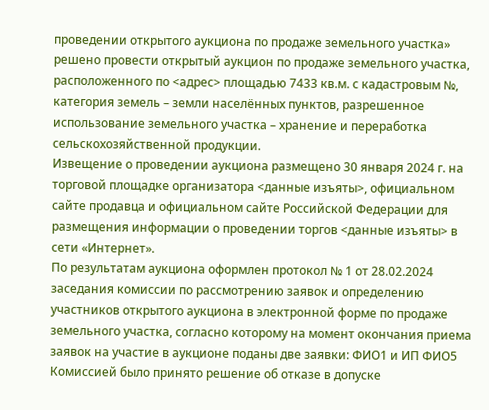проведении открытого аукциона по продаже земельного участка» решено провести открытый аукцион по продаже земельного участка, расположенного по <адрес> площадью 7433 кв.м. с кадастровым №, категория земель – земли населённых пунктов, разрешенное использование земельного участка – хранение и переработка сельскохозяйственной продукции.
Извещение о проведении аукциона размещено 30 января 2024 г. на торговой площадке организатора <данные изъяты>, официальном сайте продавца и официальном сайте Российской Федерации для размещения информации о проведении торгов <данные изъяты> в сети «Интернет».
По результатам аукциона оформлен протокол № 1 от 28.02.2024 заседания комиссии по рассмотрению заявок и определению участников открытого аукциона в электронной форме по продаже земельного участка, согласно которому на момент окончания приема заявок на участие в аукционе поданы две заявки: ФИО1 и ИП ФИО5 Комиссией было принято решение об отказе в допуске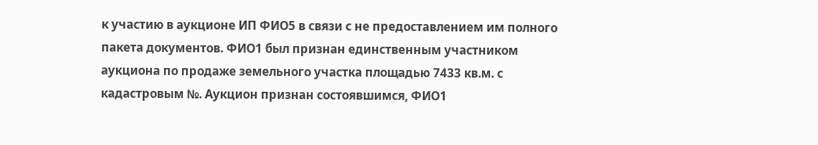к участию в аукционе ИП ФИО5 в связи с не предоставлением им полного пакета документов. ФИО1 был признан единственным участником аукциона по продаже земельного участка площадью 7433 кв.м. с кадастровым №. Аукцион признан состоявшимся, ФИО1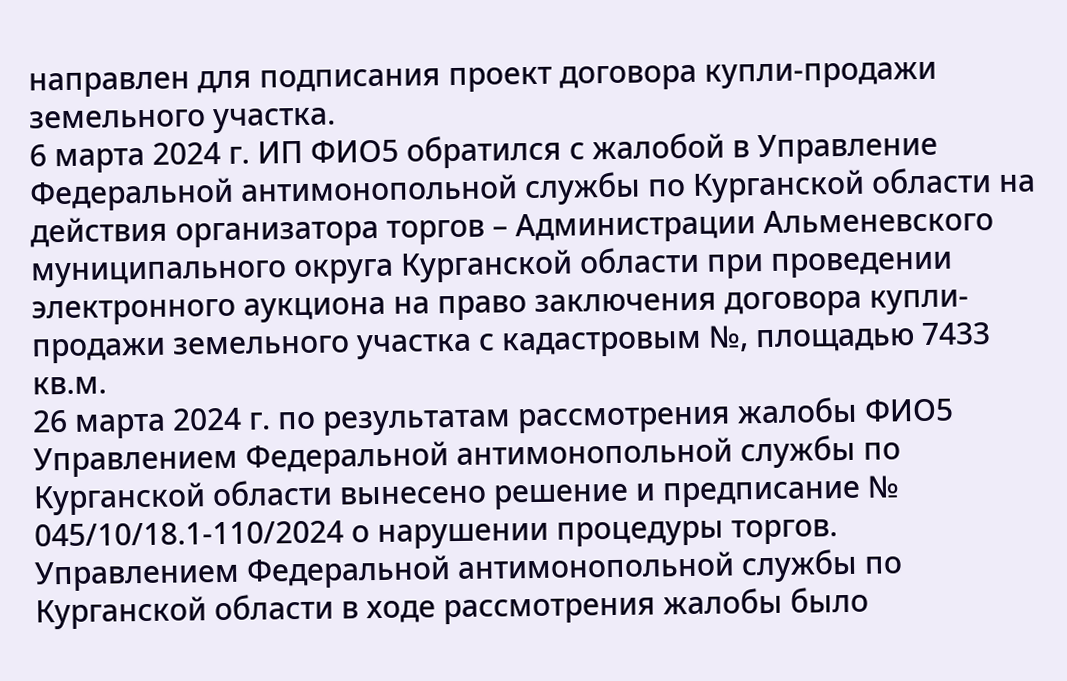направлен для подписания проект договора купли-продажи земельного участка.
6 марта 2024 г. ИП ФИО5 обратился с жалобой в Управление Федеральной антимонопольной службы по Курганской области на действия организатора торгов – Администрации Альменевского муниципального округа Курганской области при проведении электронного аукциона на право заключения договора купли-продажи земельного участка с кадастровым №, площадью 7433 кв.м.
26 марта 2024 г. по результатам рассмотрения жалобы ФИО5 Управлением Федеральной антимонопольной службы по Курганской области вынесено решение и предписание № 045/10/18.1-110/2024 о нарушении процедуры торгов.
Управлением Федеральной антимонопольной службы по Курганской области в ходе рассмотрения жалобы было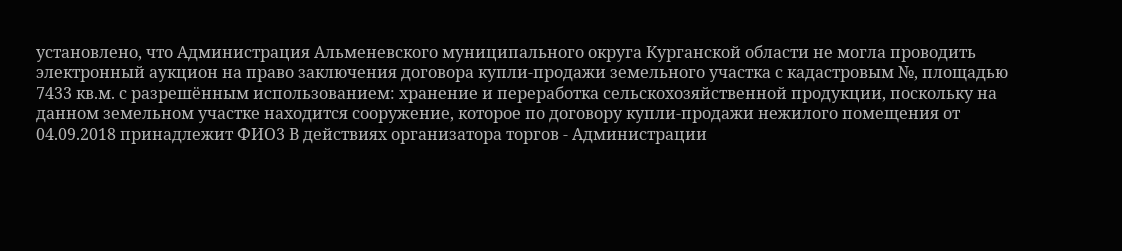установлено, что Администрация Альменевского муниципального округа Курганской области не могла проводить электронный аукцион на право заключения договора купли-продажи земельного участка с кадастровым №, площадью 7433 кв.м. с разрешённым использованием: хранение и переработка сельскохозяйственной продукции, поскольку на данном земельном участке находится сооружение, которое по договору купли-продажи нежилого помещения от 04.09.2018 принадлежит ФИО3 В действиях организатора торгов - Администрации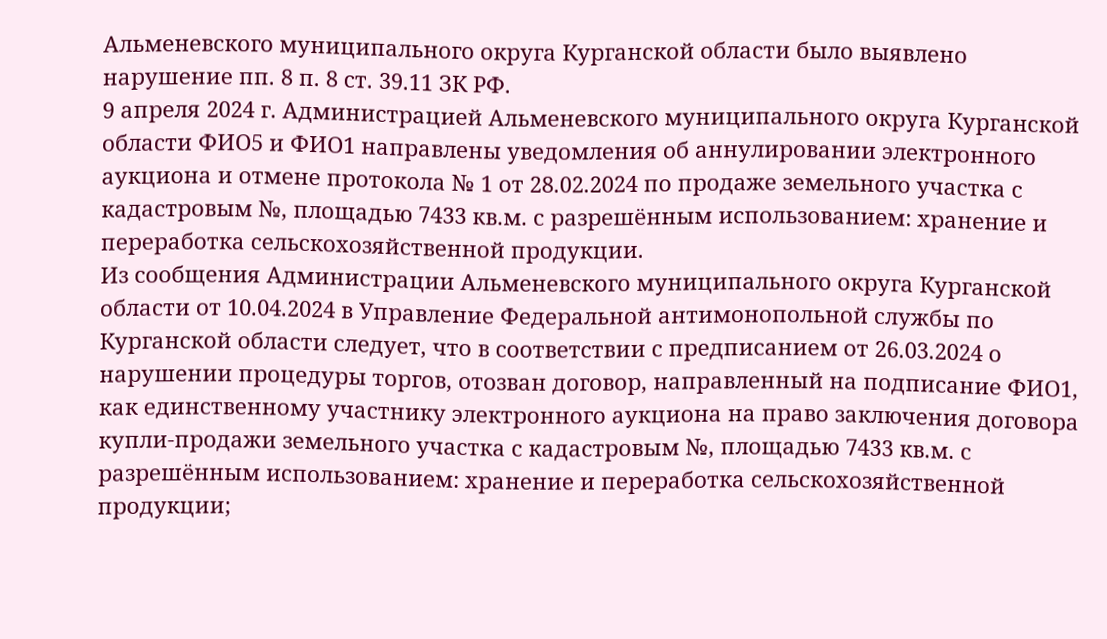Альменевского муниципального округа Курганской области было выявлено нарушение пп. 8 п. 8 ст. 39.11 ЗК РФ.
9 апреля 2024 г. Администрацией Альменевского муниципального округа Курганской области ФИО5 и ФИО1 направлены уведомления об аннулировании электронного аукциона и отмене протокола № 1 от 28.02.2024 по продаже земельного участка с кадастровым №, площадью 7433 кв.м. с разрешённым использованием: хранение и переработка сельскохозяйственной продукции.
Из сообщения Администрации Альменевского муниципального округа Курганской области от 10.04.2024 в Управление Федеральной антимонопольной службы по Курганской области следует, что в соответствии с предписанием от 26.03.2024 о нарушении процедуры торгов, отозван договор, направленный на подписание ФИО1, как единственному участнику электронного аукциона на право заключения договора купли-продажи земельного участка с кадастровым №, площадью 7433 кв.м. с разрешённым использованием: хранение и переработка сельскохозяйственной продукции;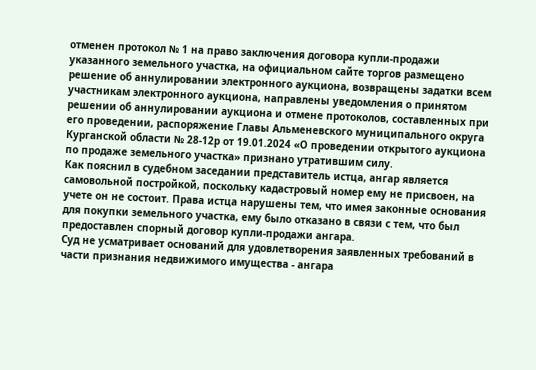отменен протокол № 1 на право заключения договора купли-продажи указанного земельного участка, на официальном сайте торгов размещено решение об аннулировании электронного аукциона, возвращены задатки всем участникам электронного аукциона, направлены уведомления о принятом решении об аннулировании аукциона и отмене протоколов, составленных при его проведении, распоряжение Главы Альменевского муниципального округа Курганской области № 28-12р от 19.01.2024 «О проведении открытого аукциона по продаже земельного участка» признано утратившим силу.
Как пояснил в судебном заседании представитель истца, ангар является самовольной постройкой, поскольку кадастровый номер ему не присвоен, на учете он не состоит. Права истца нарушены тем, что имея законные основания для покупки земельного участка, ему было отказано в связи с тем, что был предоставлен спорный договор купли-продажи ангара.
Суд не усматривает оснований для удовлетворения заявленных требований в части признания недвижимого имущества - ангара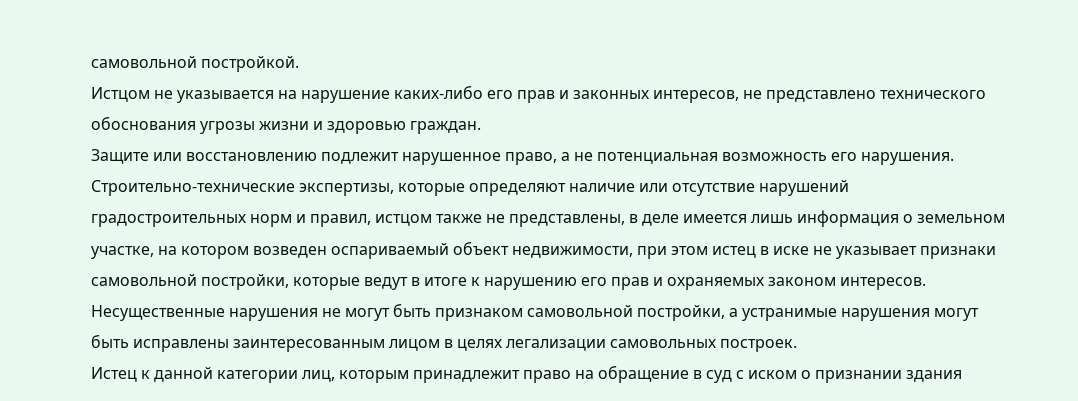самовольной постройкой.
Истцом не указывается на нарушение каких-либо его прав и законных интересов, не представлено технического обоснования угрозы жизни и здоровью граждан.
Защите или восстановлению подлежит нарушенное право, а не потенциальная возможность его нарушения. Строительно-технические экспертизы, которые определяют наличие или отсутствие нарушений градостроительных норм и правил, истцом также не представлены, в деле имеется лишь информация о земельном участке, на котором возведен оспариваемый объект недвижимости, при этом истец в иске не указывает признаки самовольной постройки, которые ведут в итоге к нарушению его прав и охраняемых законом интересов. Несущественные нарушения не могут быть признаком самовольной постройки, а устранимые нарушения могут быть исправлены заинтересованным лицом в целях легализации самовольных построек.
Истец к данной категории лиц, которым принадлежит право на обращение в суд с иском о признании здания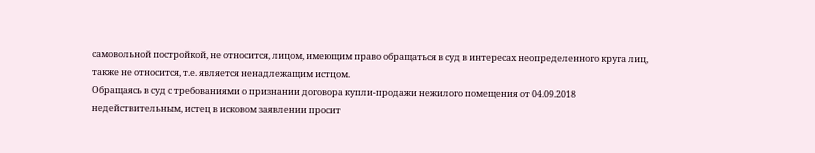самовольной постройкой, не относится, лицом, имеющим право обращаться в суд в интересах неопределенного круга лиц, также не относится, т.е. является ненадлежащим истцом.
Обращаясь в суд с требованиями о признании договора купли-продажи нежилого помещения от 04.09.2018 недействительным, истец в исковом заявлении просит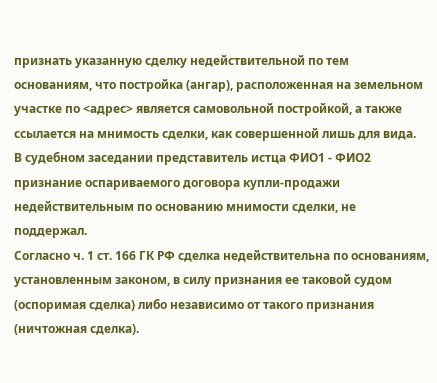признать указанную сделку недействительной по тем основаниям, что постройка (ангар), расположенная на земельном участке по <адрес> является самовольной постройкой, а также ссылается на мнимость сделки, как совершенной лишь для вида.
В судебном заседании представитель истца ФИО1 - ФИО2 признание оспариваемого договора купли-продажи недействительным по основанию мнимости сделки, не поддержал.
Согласно ч. 1 ст. 166 ГК РФ сделка недействительна по основаниям, установленным законом, в силу признания ее таковой судом (оспоримая сделка) либо независимо от такого признания (ничтожная сделка).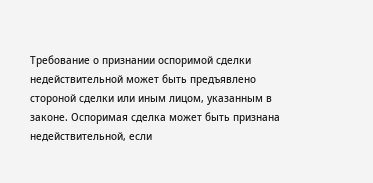Требование о признании оспоримой сделки недействительной может быть предъявлено стороной сделки или иным лицом, указанным в законе. Оспоримая сделка может быть признана недействительной, если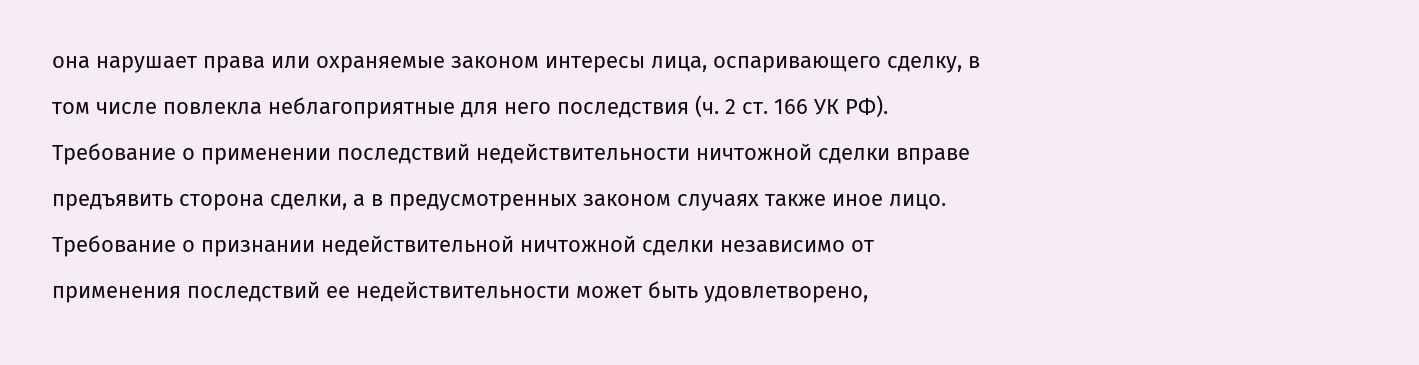она нарушает права или охраняемые законом интересы лица, оспаривающего сделку, в том числе повлекла неблагоприятные для него последствия (ч. 2 ст. 166 УК РФ).
Требование о применении последствий недействительности ничтожной сделки вправе предъявить сторона сделки, а в предусмотренных законом случаях также иное лицо. Требование о признании недействительной ничтожной сделки независимо от применения последствий ее недействительности может быть удовлетворено,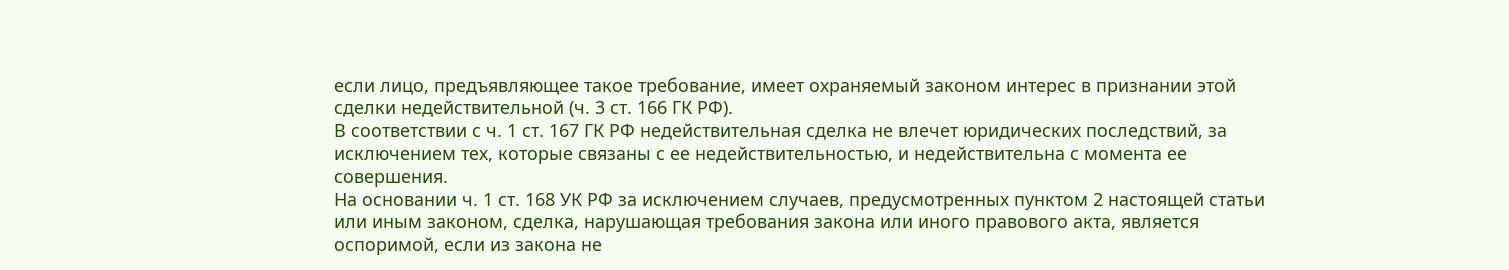если лицо, предъявляющее такое требование, имеет охраняемый законом интерес в признании этой сделки недействительной (ч. 3 ст. 166 ГК РФ).
В соответствии с ч. 1 ст. 167 ГК РФ недействительная сделка не влечет юридических последствий, за исключением тех, которые связаны с ее недействительностью, и недействительна с момента ее совершения.
На основании ч. 1 ст. 168 УК РФ за исключением случаев, предусмотренных пунктом 2 настоящей статьи или иным законом, сделка, нарушающая требования закона или иного правового акта, является оспоримой, если из закона не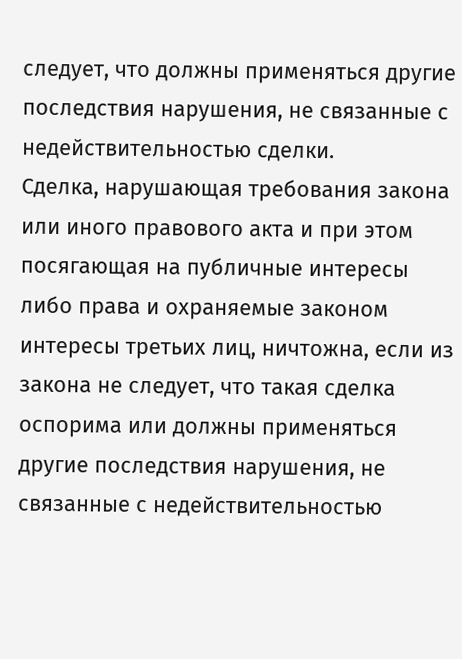следует, что должны применяться другие последствия нарушения, не связанные с недействительностью сделки.
Сделка, нарушающая требования закона или иного правового акта и при этом посягающая на публичные интересы либо права и охраняемые законом интересы третьих лиц, ничтожна, если из закона не следует, что такая сделка оспорима или должны применяться другие последствия нарушения, не связанные с недействительностью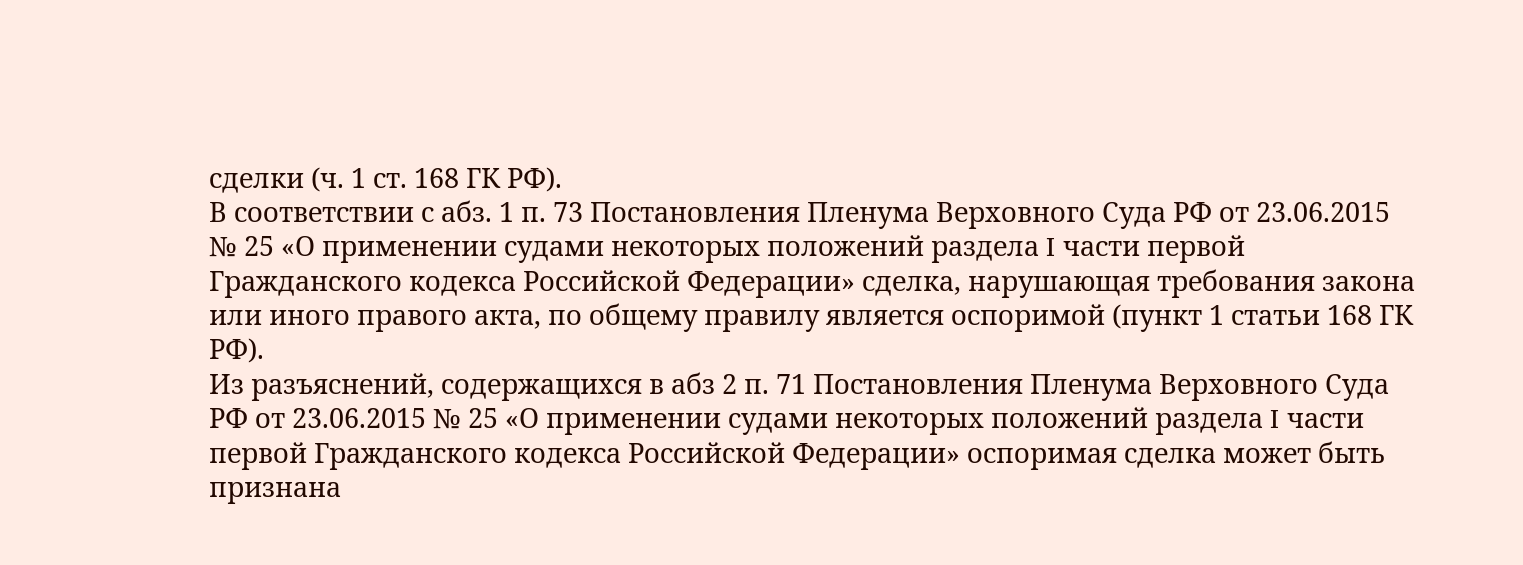сделки (ч. 1 ст. 168 ГК РФ).
В соответствии с абз. 1 п. 73 Постановления Пленума Верховного Суда РФ от 23.06.2015 № 25 «О применении судами некоторых положений раздела I части первой Гражданского кодекса Российской Федерации» сделка, нарушающая требования закона или иного правого акта, по общему правилу является оспоримой (пункт 1 статьи 168 ГК РФ).
Из разъяснений, содержащихся в абз 2 п. 71 Постановления Пленума Верховного Суда РФ от 23.06.2015 № 25 «О применении судами некоторых положений раздела I части первой Гражданского кодекса Российской Федерации» оспоримая сделка может быть признана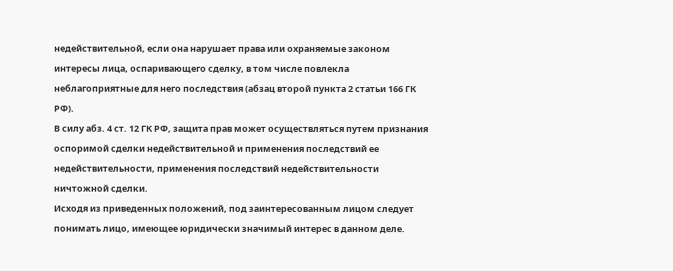недействительной, если она нарушает права или охраняемые законом интересы лица, оспаривающего сделку, в том числе повлекла неблагоприятные для него последствия (абзац второй пункта 2 статьи 166 ГК РФ).
В силу абз. 4 ст. 12 ГК РФ, защита прав может осуществляться путем признания оспоримой сделки недействительной и применения последствий ее недействительности, применения последствий недействительности ничтожной сделки.
Исходя из приведенных положений, под заинтересованным лицом следует понимать лицо, имеющее юридически значимый интерес в данном деле.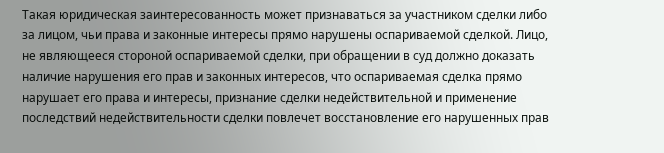Такая юридическая заинтересованность может признаваться за участником сделки либо за лицом, чьи права и законные интересы прямо нарушены оспариваемой сделкой. Лицо, не являющееся стороной оспариваемой сделки, при обращении в суд должно доказать наличие нарушения его прав и законных интересов, что оспариваемая сделка прямо нарушает его права и интересы, признание сделки недействительной и применение последствий недействительности сделки повлечет восстановление его нарушенных прав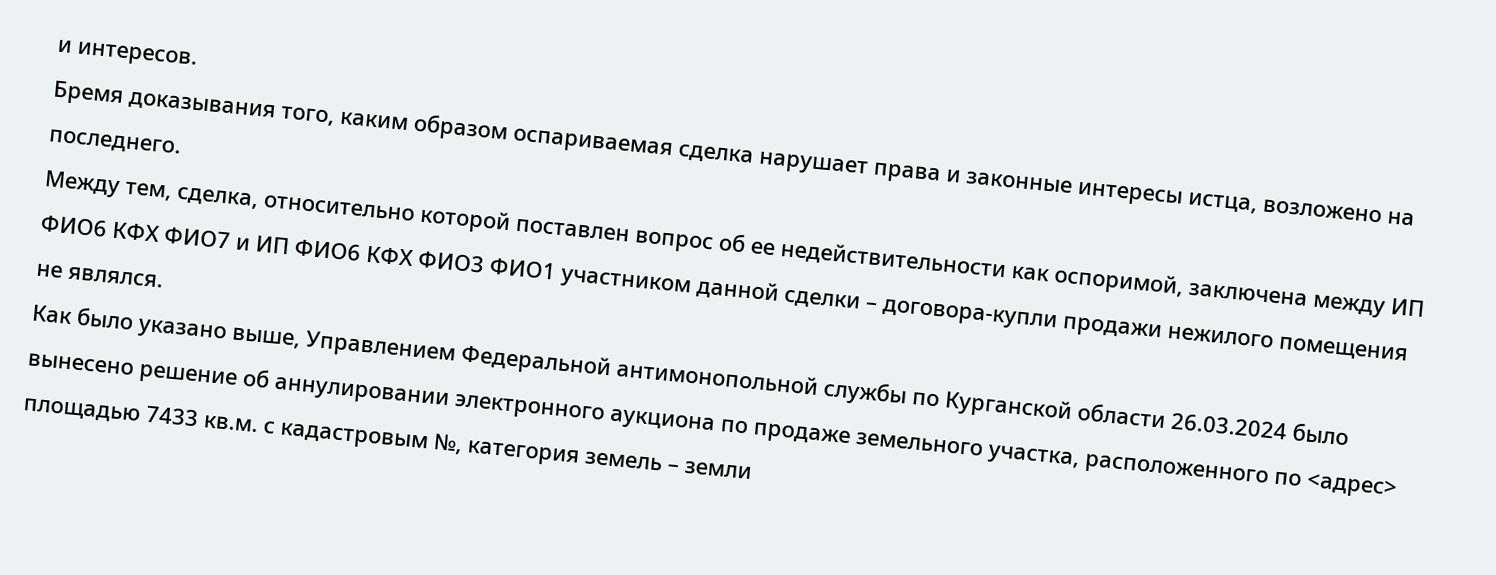и интересов.
Бремя доказывания того, каким образом оспариваемая сделка нарушает права и законные интересы истца, возложено на последнего.
Между тем, сделка, относительно которой поставлен вопрос об ее недействительности как оспоримой, заключена между ИП ФИО6 КФХ ФИО7 и ИП ФИО6 КФХ ФИО3 ФИО1 участником данной сделки – договора-купли продажи нежилого помещения не являлся.
Как было указано выше, Управлением Федеральной антимонопольной службы по Курганской области 26.03.2024 было вынесено решение об аннулировании электронного аукциона по продаже земельного участка, расположенного по <адрес> площадью 7433 кв.м. с кадастровым №, категория земель – земли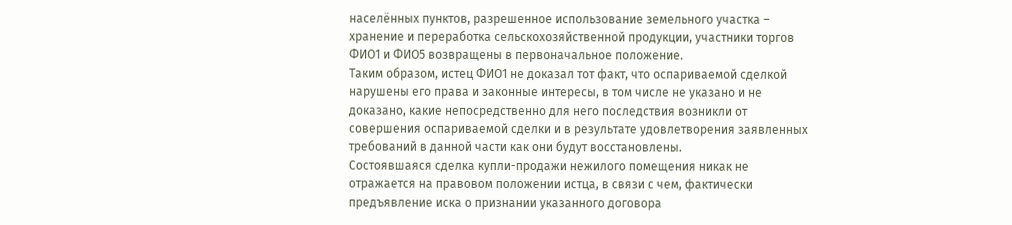населённых пунктов, разрешенное использование земельного участка – хранение и переработка сельскохозяйственной продукции, участники торгов ФИО1 и ФИО5 возвращены в первоначальное положение.
Таким образом, истец ФИО1 не доказал тот факт, что оспариваемой сделкой нарушены его права и законные интересы, в том числе не указано и не доказано, какие непосредственно для него последствия возникли от совершения оспариваемой сделки и в результате удовлетворения заявленных требований в данной части как они будут восстановлены.
Состоявшаяся сделка купли-продажи нежилого помещения никак не отражается на правовом положении истца, в связи с чем, фактически предъявление иска о признании указанного договора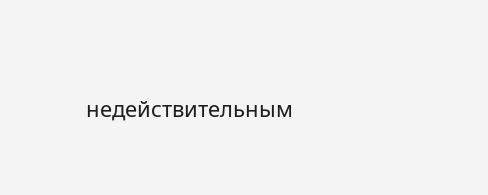недействительным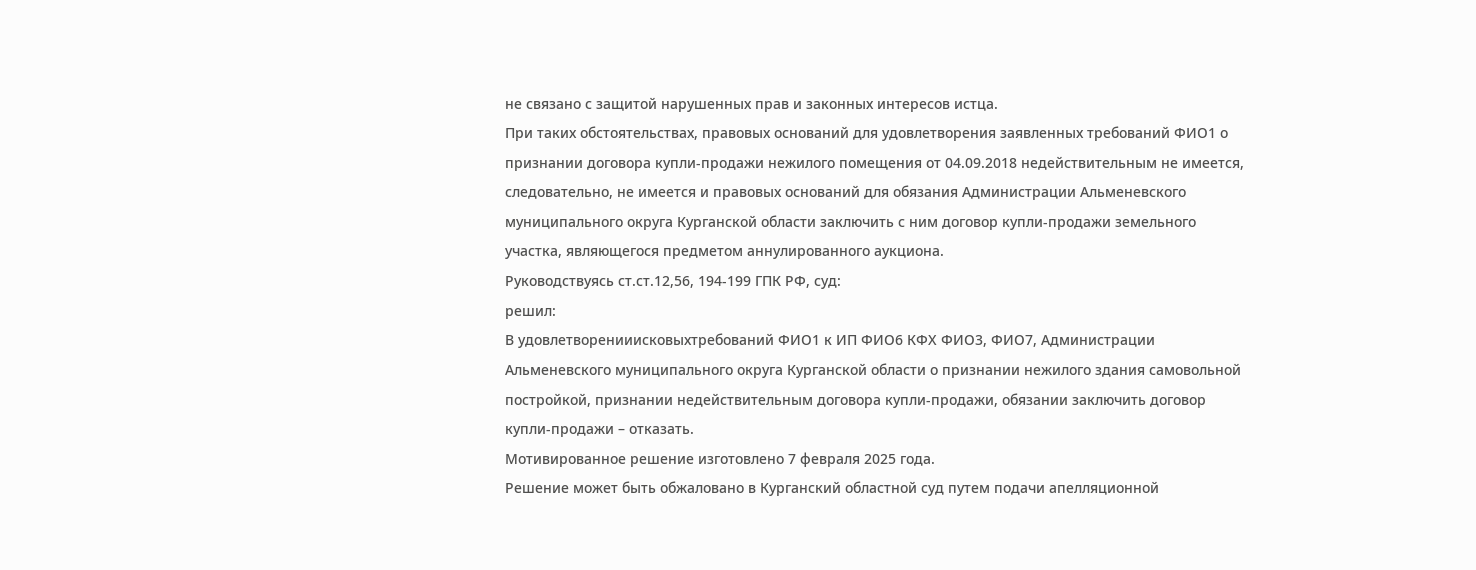не связано с защитой нарушенных прав и законных интересов истца.
При таких обстоятельствах, правовых оснований для удовлетворения заявленных требований ФИО1 о признании договора купли-продажи нежилого помещения от 04.09.2018 недействительным не имеется, следовательно, не имеется и правовых оснований для обязания Администрации Альменевского муниципального округа Курганской области заключить с ним договор купли-продажи земельного участка, являющегося предметом аннулированного аукциона.
Руководствуясь ст.ст.12,56, 194-199 ГПК РФ, суд:
решил:
В удовлетворенииисковыхтребований ФИО1 к ИП ФИО6 КФХ ФИО3, ФИО7, Администрации Альменевского муниципального округа Курганской области о признании нежилого здания самовольной постройкой, признании недействительным договора купли-продажи, обязании заключить договор купли-продажи – отказать.
Мотивированное решение изготовлено 7 февраля 2025 года.
Решение может быть обжаловано в Курганский областной суд путем подачи апелляционной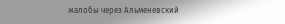жалобы через Альменевский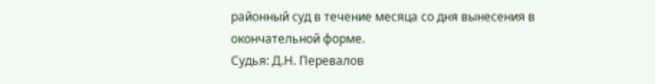районный суд в течение месяца со дня вынесения в окончательной форме.
Судья: Д.Н. Перевалов